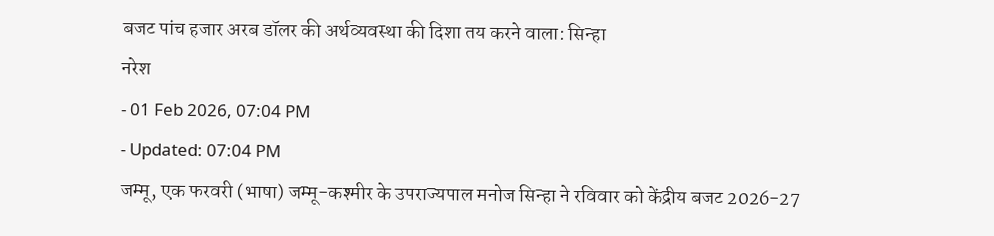बजट पांच हजार अरब डॉलर की अर्थव्यवस्था की दिशा तय करने वाला: सिन्हा
नरेश
- 01 Feb 2026, 07:04 PM
- Updated: 07:04 PM
जम्मू, एक फरवरी (भाषा) जम्मू-कश्मीर के उपराज्यपाल मनोज सिन्हा ने रविवार को केंद्रीय बजट 2026-27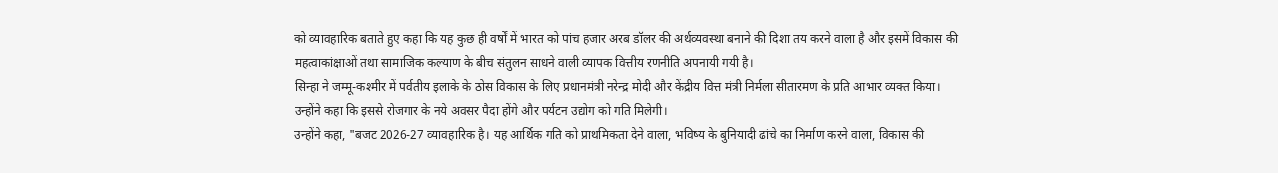को व्यावहारिक बताते हुए कहा कि यह कुछ ही वर्षों में भारत को पांच हजार अरब डॉलर की अर्थव्यवस्था बनाने की दिशा तय करने वाला है और इसमें विकास की महत्वाकांक्षाओं तथा सामाजिक कल्याण के बीच संतुलन साधने वाली व्यापक वित्तीय रणनीति अपनायी गयी है।
सिन्हा ने जम्मू-कश्मीर में पर्वतीय इलाके के ठोस विकास के लिए प्रधानमंत्री नरेन्द्र मोदी और केंद्रीय वित्त मंत्री निर्मला सीतारमण के प्रति आभार व्यक्त किया।
उन्होंने कहा कि इससे रोजगार के नये अवसर पैदा होंगे और पर्यटन उद्योग को गति मिलेगी।
उन्होंने कहा, "बजट 2026-27 व्यावहारिक है। यह आर्थिक गति को प्राथमिकता देने वाला, भविष्य के बुनियादी ढांचे का निर्माण करने वाला, विकास की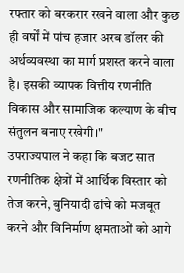रफ्तार को बरकरार रखने वाला और कुछ ही वर्षों में पांच हजार अरब डॉलर की अर्थव्यवस्था का मार्ग प्रशस्त करने वाला है। इसकी व्यापक वित्तीय रणनीति विकास और सामाजिक कल्याण के बीच संतुलन बनाए रखेगी।"
उपराज्यपाल ने कहा कि बजट सात रणनीतिक क्षेत्रों में आर्थिक विस्तार को तेज करने, बुनियादी ढांचे को मजबूत करने और विनिर्माण क्षमताओं को आगे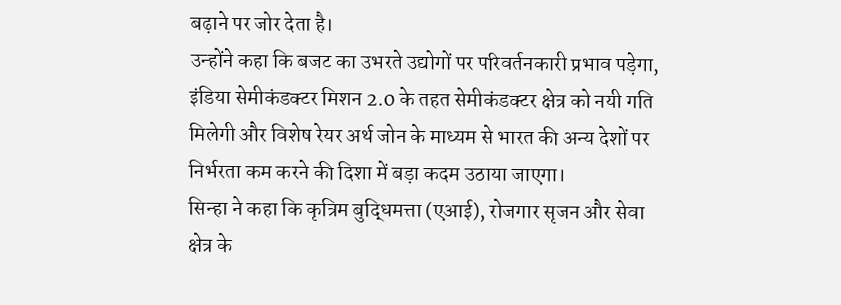बढ़ाने पर जोर देता है।
उन्होंने कहा कि बजट का उभरते उद्योगों पर परिवर्तनकारी प्रभाव पड़ेगा, इंडिया सेमीकंडक्टर मिशन 2.0 के तहत सेमीकंडक्टर क्षेत्र को नयी गति मिलेगी और विशेष रेयर अर्थ जोन के माध्यम से भारत की अन्य देशों पर निर्भरता कम करने की दिशा में बड़ा कदम उठाया जाएगा।
सिन्हा ने कहा कि कृत्रिम बुद्धिमत्ता (एआई), रोजगार सृजन और सेवा क्षेत्र के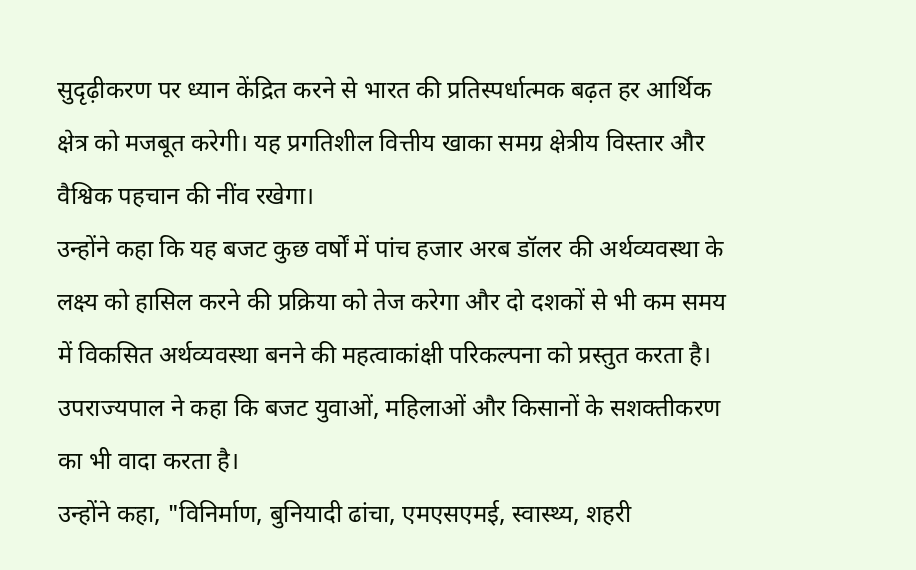सुदृढ़ीकरण पर ध्यान केंद्रित करने से भारत की प्रतिस्पर्धात्मक बढ़त हर आर्थिक क्षेत्र को मजबूत करेगी। यह प्रगतिशील वित्तीय खाका समग्र क्षेत्रीय विस्तार और वैश्विक पहचान की नींव रखेगा।
उन्होंने कहा कि यह बजट कुछ वर्षों में पांच हजार अरब डॉलर की अर्थव्यवस्था के लक्ष्य को हासिल करने की प्रक्रिया को तेज करेगा और दो दशकों से भी कम समय में विकसित अर्थव्यवस्था बनने की महत्वाकांक्षी परिकल्पना को प्रस्तुत करता है।
उपराज्यपाल ने कहा कि बजट युवाओं, महिलाओं और किसानों के सशक्तीकरण का भी वादा करता है।
उन्होंने कहा, "विनिर्माण, बुनियादी ढांचा, एमएसएमई, स्वास्थ्य, शहरी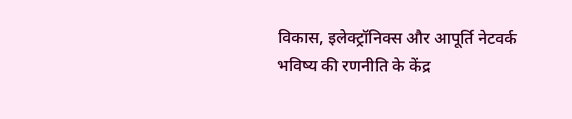विकास, इलेक्ट्रॉनिक्स और आपूर्ति नेटवर्क भविष्य की रणनीति के केंद्र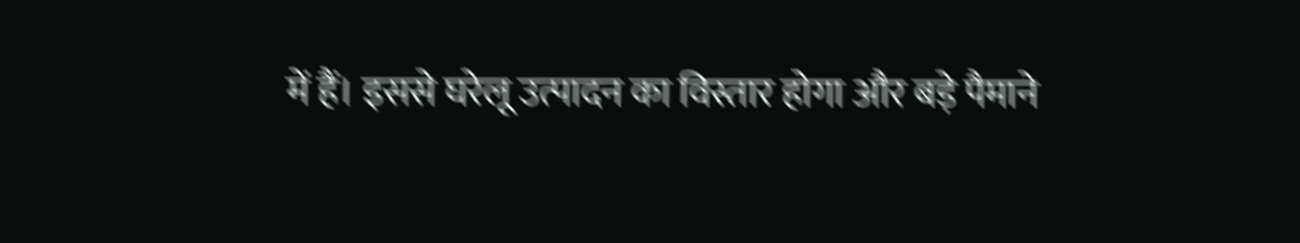में हैं। इससे घरेलू उत्पादन का विस्तार होगा और बड़े पैमाने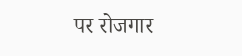पर रोजगार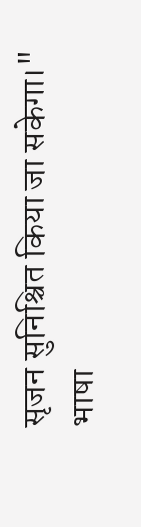सृजन सुनिश्चित किया जा सकेगा।"
भाषा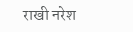राखी नरेश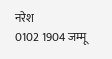नरेश
0102 1904 जम्मू